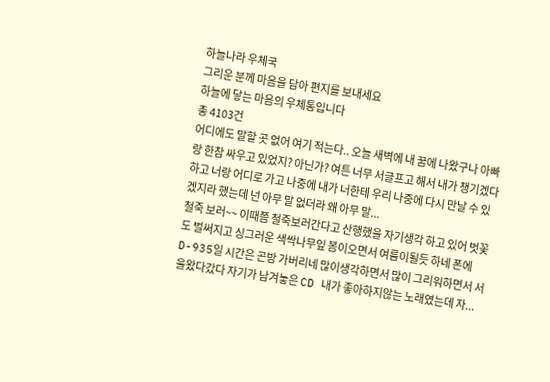하늘나라 우체국
그리운 분께 마음을 담아 편지를 보내세요
하늘에 닿는 마음의 우체통입니다
총 4103건
어디에도 말할 곳 없어 여기 적는다.. 오늘 새벽에 내 꿈에 나왔구나 아빠랑 한참 싸우고 있었지? 아닌가? 여튼 너무 서글프고 해서 내가 챙기겠다 하고 너랑 어디로 가고 나중에 내가 너한테 우리 나중에 다시 만날 수 있겠지라 했는데 넌 아무 말 없더라 왜 아무 말...
철죽 보러~~ 이때쯤 철죽보러간다고 산행했을 자기생각 하고 있어 벗꽃도 벌써지고 싱그러운 색싹나무잎 봄이오면서 여름이될듯 하네 폰에 D-935일 시간은 곤방 가버리네 많이생각하면서 많이 그리워하면서 서울왔다갔다 자기가 남겨놓은 CD 내가 좋아하지않는 노래였는데 자...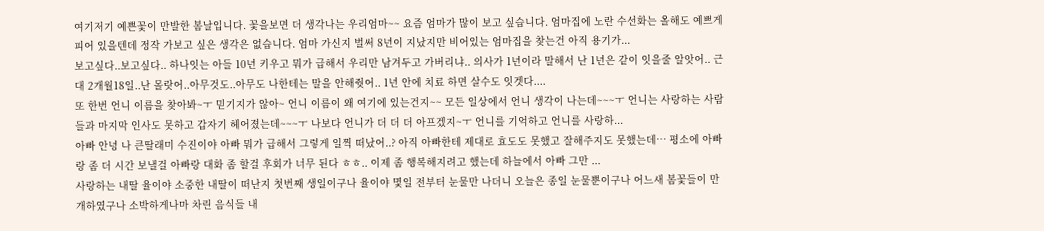여기저기 예쁜꽃이 만발한 봄날입니다. 꽃을보면 더 생각나는 우리엄마~~ 요즘 엄마가 많이 보고 싶습니다. 엄마집에 노란 수선화는 올해도 예쁘게 피어 있을텐데 정작 가보고 싶은 생각은 없습니다. 엄마 가신지 벌써 8년이 지났지만 비어있는 엄마집을 찾는건 아직 용기가...
보고싶다..보고싶다.. 하나잇는 아들 10년 키우고 뭐가 급해서 우리만 남겨두고 가버리냐.. 의사가 1년이라 말해서 난 1년은 같이 잇을줄 알앗어.. 근대 2개월18일..난 몰랏어..아무것도..아무도 나한테는 말을 안해줫어.. 1년 안에 치료 하면 살수도 잇겟다....
또 한번 언니 이름을 찾아봐~ㅜ 믿기지가 않아~ 언니 이름이 왜 여기에 있는건지~~ 모든 일상에서 언니 생각이 나는데~~~ㅜ 언니는 사랑하는 사람들과 마지막 인사도 못하고 갑자기 헤어졌는데~~~ㅜ 나보다 언니가 더 더 더 아프겠지~ㅜ 언니를 기억하고 언니를 사랑하...
아빠 안녕 나 큰딸래미 수진이야 아빠 뭐가 급해서 그렇게 일찍 떠났어..? 아직 아빠한테 제대로 효도도 못했고 잘해주지도 못했는데… 평소에 아빠랑 좀 더 시간 보낼걸 아빠랑 대화 좀 할걸 후회가 너무 된다 ㅎㅎ.. 이제 좀 행복해지려고 했는데 하늘에서 아빠 그만 ...
사랑하는 내딸 율이야 소중한 내딸이 떠난지 첫번째 생일이구나 율이야 몇일 전부터 눈물만 나더니 오늘은 종일 눈물뿐이구나 어느새 봄꽃들이 만개하였구나 소박하게나마 차린 음식들 내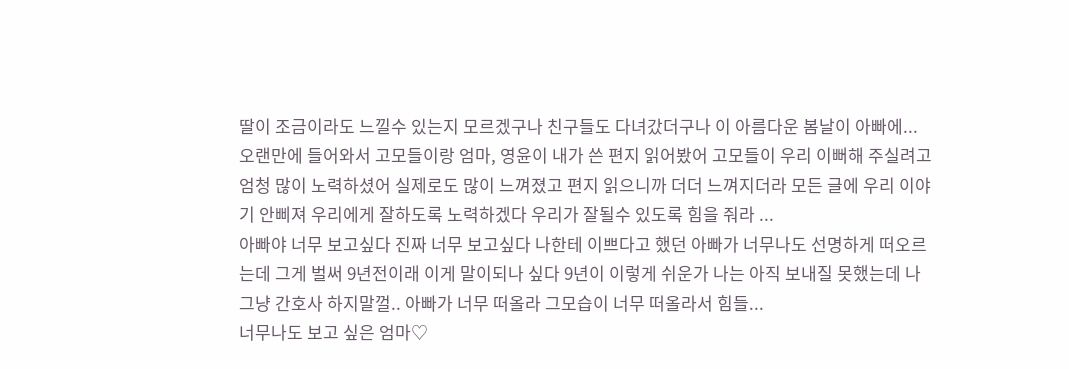딸이 조금이라도 느낄수 있는지 모르겠구나 친구들도 다녀갔더구나 이 아름다운 봄날이 아빠에...
오랜만에 들어와서 고모들이랑 엄마, 영윤이 내가 쓴 편지 읽어봤어 고모들이 우리 이뻐해 주실려고 엄청 많이 노력하셨어 실제로도 많이 느껴졌고 편지 읽으니까 더더 느껴지더라 모든 글에 우리 이야기 안삐져 우리에게 잘하도록 노력하겠다 우리가 잘될수 있도록 힘을 줘라 ...
아빠야 너무 보고싶다 진짜 너무 보고싶다 나한테 이쁘다고 했던 아빠가 너무나도 선명하게 떠오르는데 그게 벌써 9년전이래 이게 말이되나 싶다 9년이 이렇게 쉬운가 나는 아직 보내질 못했는데 나 그냥 간호사 하지말껄.. 아빠가 너무 떠올라 그모습이 너무 떠올라서 힘들...
너무나도 보고 싶은 엄마♡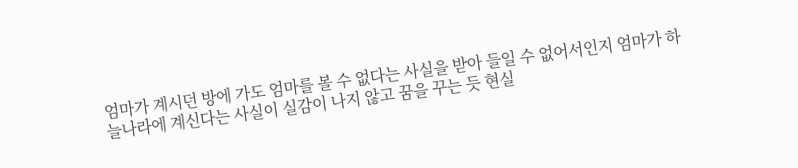엄마가 계시던 방에 가도 엄마를 볼 수 없다는 사실을 받아 들일 수 없어서인지 엄마가 하늘나라에 계신다는 사실이 실감이 나지 않고 꿈을 꾸는 듯 현실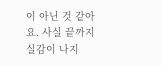이 아닌 것 같아요. 사실 끝까지 실감이 나지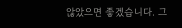않았으면 좋겠습니다. 그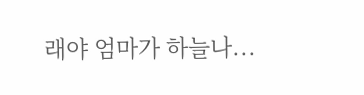래야 엄마가 하늘나...